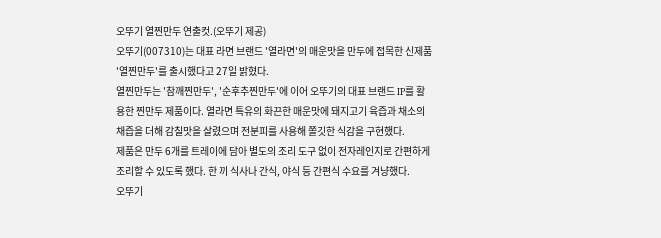오뚜기 열찐만두 연출컷.(오뚜기 제공)
오뚜기(007310)는 대표 라면 브랜드 '열라면'의 매운맛을 만두에 접목한 신제품 '열찐만두'를 출시했다고 27일 밝혔다.
열찐만두는 '참깨찐만두', '순후추찐만두'에 이어 오뚜기의 대표 브랜드 IP를 활용한 찐만두 제품이다. 열라면 특유의 화끈한 매운맛에 돼지고기 육즙과 채소의 채즙을 더해 감칠맛을 살렸으며 전분피를 사용해 쫄깃한 식감을 구현했다.
제품은 만두 6개를 트레이에 담아 별도의 조리 도구 없이 전자레인지로 간편하게 조리할 수 있도록 했다. 한 끼 식사나 간식, 야식 등 간편식 수요를 겨냥했다.
오뚜기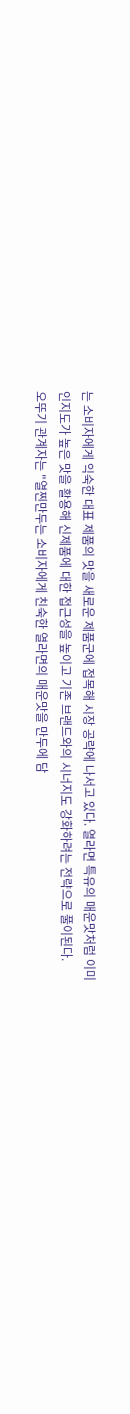는 소비자에게 익숙한 대표 제품의 맛을 새로운 제품군에 접목해 시장 공략에 나서고 있다. 열라면 특유의 매운맛처럼 이미 인지도가 높은 맛을 활용해 신제품에 대한 접근성을 높이고 기존 브랜드와의 시너지도 강화하려는 전략으로 풀이된다.
오뚜기 관계자는 "열찐만두는 소비자에게 친숙한 열라면의 매운맛을 만두에 담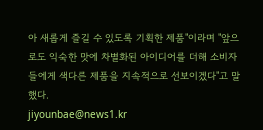아 새롭게 즐길 수 있도록 기획한 제품"이라며 "앞으로도 익숙한 맛에 차별화된 아이디어를 더해 소비자들에게 색다른 제품을 지속적으로 선보이겠다"고 말했다.
jiyounbae@news1.kr